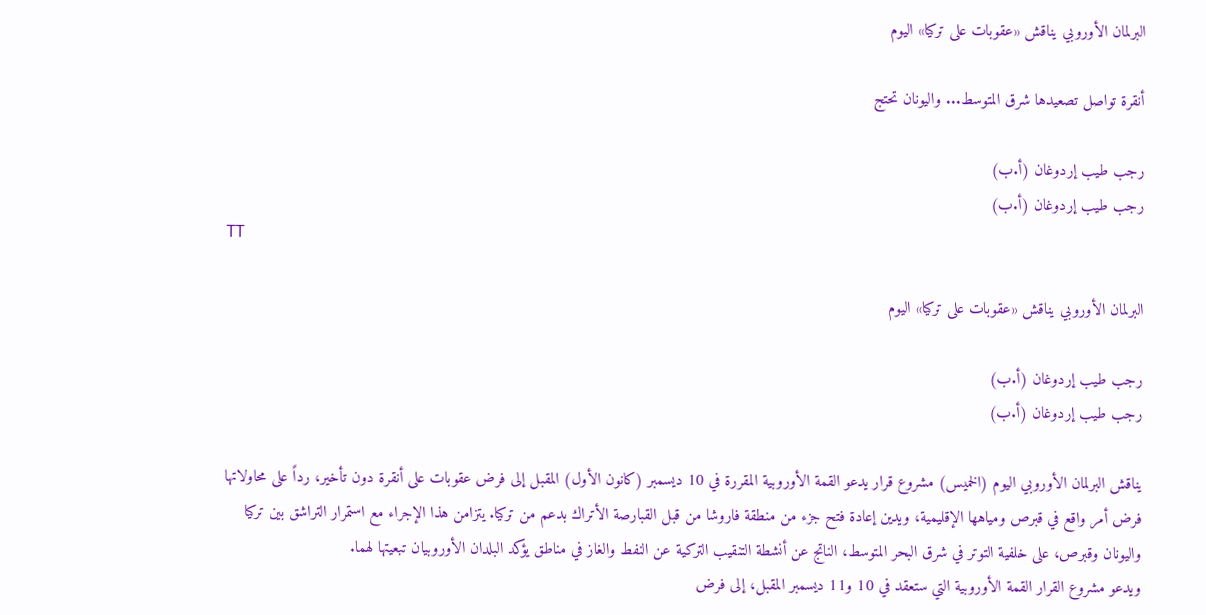البرلمان الأوروبي يناقش «عقوبات على تركيا» اليوم

أنقرة تواصل تصعيدها شرق المتوسط... واليونان تحتج

رجب طيب إردوغان (أ.ب)
رجب طيب إردوغان (أ.ب)
TT

البرلمان الأوروبي يناقش «عقوبات على تركيا» اليوم

رجب طيب إردوغان (أ.ب)
رجب طيب إردوغان (أ.ب)

يناقش البرلمان الأوروبي اليوم (الخميس) مشروع قرار يدعو القمة الأوروبية المقررة في 10 ديسمبر (كانون الأول) المقبل إلى فرض عقوبات على أنقرة دون تأخير، رداً على محاولاتها فرض أمر واقع في قبرص ومياهها الإقليمية، ويدين إعادة فتح جزء من منطقة فاروشا من قبل القبارصة الأتراك بدعم من تركيا. يتزامن هذا الإجراء مع استمرار التراشق بين تركيا واليونان وقبرص، على خلفية التوتر في شرق البحر المتوسط، الناتج عن أنشطة التنقيب التركية عن النفط والغاز في مناطق يؤكد البلدان الأوروبيان تبعيتها لهما.
ويدعو مشروع القرار القمة الأوروبية التي ستعقد في 10 و11 ديسمبر المقبل، إلى فرض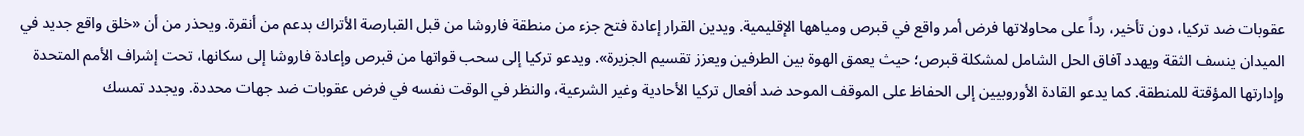عقوبات ضد تركيا، دون تأخير، رداً على محاولاتها فرض أمر واقع في قبرص ومياهها الإقليمية. ويدين القرار إعادة فتح جزء من منطقة فاروشا من قبل القبارصة الأتراك بدعم من أنقرة. ويحذر من أن «خلق واقع جديد في الميدان ينسف الثقة ويهدد آفاق الحل الشامل لمشكلة قبرص؛ حيث يعمق الهوة بين الطرفين ويعزز تقسيم الجزيرة». ويدعو تركيا إلى سحب قواتها من قبرص وإعادة فاروشا إلى سكانها، تحت إشراف الأمم المتحدة وإدارتها المؤقتة للمنطقة. كما يدعو القادة الأوروبيين إلى الحفاظ على الموقف الموحد ضد أفعال تركيا الأحادية وغير الشرعية، والنظر في الوقت نفسه في فرض عقوبات ضد جهات محددة. ويجدد تمسك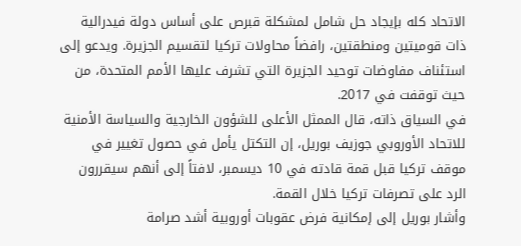الاتحاد كله بإيجاد حل شامل لمشكلة قبرص على أساس دولة فيدرالية ذات قوميتين ومنطقتين، رافضاً محاولات تركيا لتقسيم الجزيرة. ويدعو إلى استئناف مفاوضات توحيد الجزيرة التي تشرف عليها الأمم المتحدة، من حيث توقفت في 2017.
في السياق ذاته، قال الممثل الأعلى للشؤون الخارجية والسياسة الأمنية للاتحاد الأوروبي جوزيف بوريل، إن التكتل يأمل في حصول تغيير في موقف تركيا قبل قمة قادته في 10 ديسمبر، لافتاً إلى أنهم سيقررون الرد على تصرفات تركيا خلال القمة.
وأشار بوريل إلى إمكانية فرض عقوبات أوروبية أشد صرامة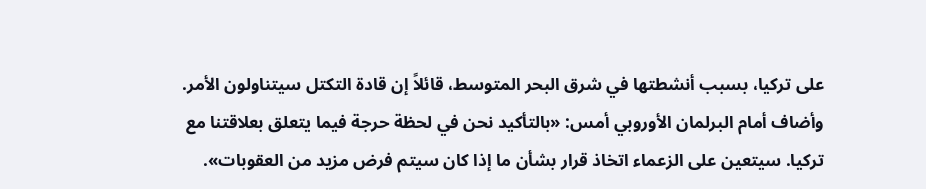على تركيا، بسبب أنشطتها في شرق البحر المتوسط، قائلاً إن قادة التكتل سيتناولون الأمر. وأضاف أمام البرلمان الأوروبي أمس: «بالتأكيد نحن في لحظة حرجة فيما يتعلق بعلاقتنا مع تركيا. سيتعين على الزعماء اتخاذ قرار بشأن ما إذا كان سيتم فرض مزيد من العقوبات».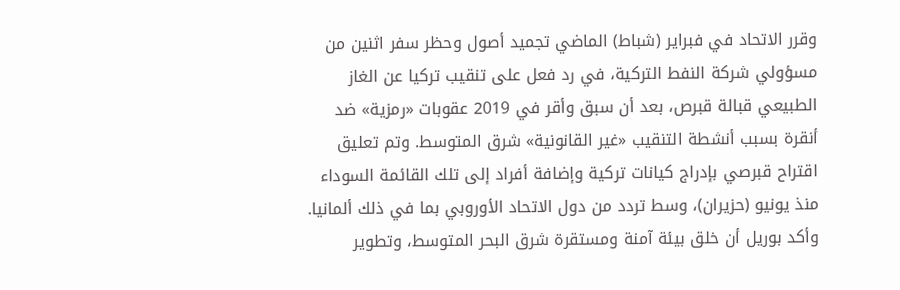وقرر الاتحاد في فبراير (شباط) الماضي تجميد أصول وحظر سفر اثنين من مسؤولي شركة النفط التركية، في رد فعل على تنقيب تركيا عن الغاز الطبيعي قبالة قبرص، بعد أن سبق وأقر في 2019 عقوبات «رمزية» ضد أنقرة بسبب أنشطة التنقيب «غير القانونية» شرق المتوسط. وتم تعليق اقتراح قبرصي بإدراج كيانات تركية وإضافة أفراد إلى تلك القائمة السوداء منذ يونيو (حزيران)، وسط تردد من دول الاتحاد الأوروبي بما في ذلك ألمانيا.
وأكد بوريل أن خلق بيئة آمنة ومستقرة شرق البحر المتوسط، وتطوير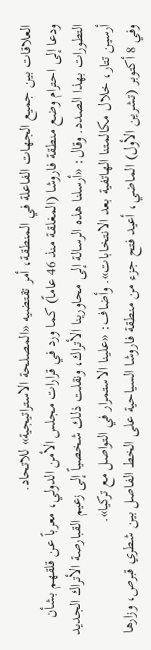العلاقات بين جميع الجهات الفاعلة في المنطقة، أمر تقتضيه «المصلحة الاستراتيجية» للاتحاد.
ودعا إلى احترام وضع منطقة فاروشا (المغلقة منذ 46 عاماً) كما ورد في قرارات مجلس الأمن الدولي، معرباً عن قلقهم بشأن التطورات بهذا الصدد. وقال: «أرسلنا هذه الرسالة إلى محاورينا الأتراك، ونقلت ذلك شخصياً إلى زعيم القبارصة الأتراك الجديد أرسين تتار، خلال مكالمتنا الهاتفية بعد الانتخابات». وأضاف: «علينا الاستمرار في التواصل مع تركيا».
وفي 8 أكتوبر (تشرين الأول) الماضي، أعيد فتح جزء من منطقة فاروشا السياحية على الخط الفاصل بين شطري قبرص، وزارها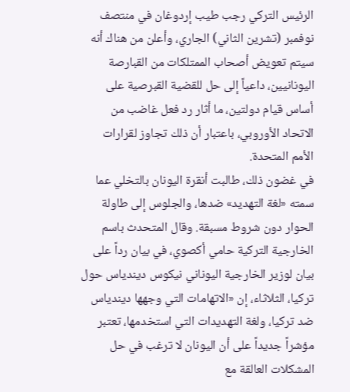الرئيس التركي رجب طيب إردوغان في منتصف نوفمبر (تشرين الثاني) الجاري، وأعلن من هناك أنه سيتم تعويض أصحاب الممتلكات من القبارصة اليونانيين، داعياً إلى حل للقضية القبرصية على أساس قيام دولتين، ما أثار رد فعل غاضب من الاتحاد الأوروبي، باعتبار أن ذلك تجاوز لقرارات الأمم المتحدة.
في غضون ذلك، طالبت أنقرة اليونان بالتخلي عما سمته «لغة التهديد» ضدها، والجلوس إلى طاولة الحوار دون شروط مسبقة. وقال المتحدث باسم الخارجية التركية حامي أكصوي، في بيان رداً على بيان لوزير الخارجية اليوناني نيكوس ديندياس حول تركيا، الثلاثاء، إن «الاتهامات التي وجهها ديندياس ضد تركيا، ولغة التهديدات التي استخدمها، تعتبر مؤشراً جديداً على أن اليونان لا ترغب في حل المشكلات العالقة مع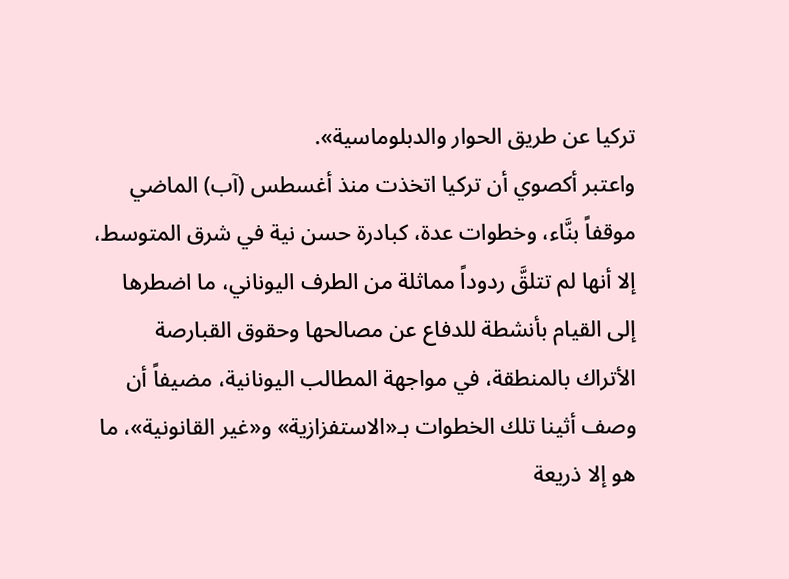تركيا عن طريق الحوار والدبلوماسية».
واعتبر أكصوي أن تركيا اتخذت منذ أغسطس (آب) الماضي موقفاً بنَّاء، وخطوات عدة، كبادرة حسن نية في شرق المتوسط، إلا أنها لم تتلقَّ ردوداً مماثلة من الطرف اليوناني، ما اضطرها إلى القيام بأنشطة للدفاع عن مصالحها وحقوق القبارصة الأتراك بالمنطقة، في مواجهة المطالب اليونانية، مضيفاً أن وصف أثينا تلك الخطوات بـ«الاستفزازية» و«غير القانونية»، ما هو إلا ذريعة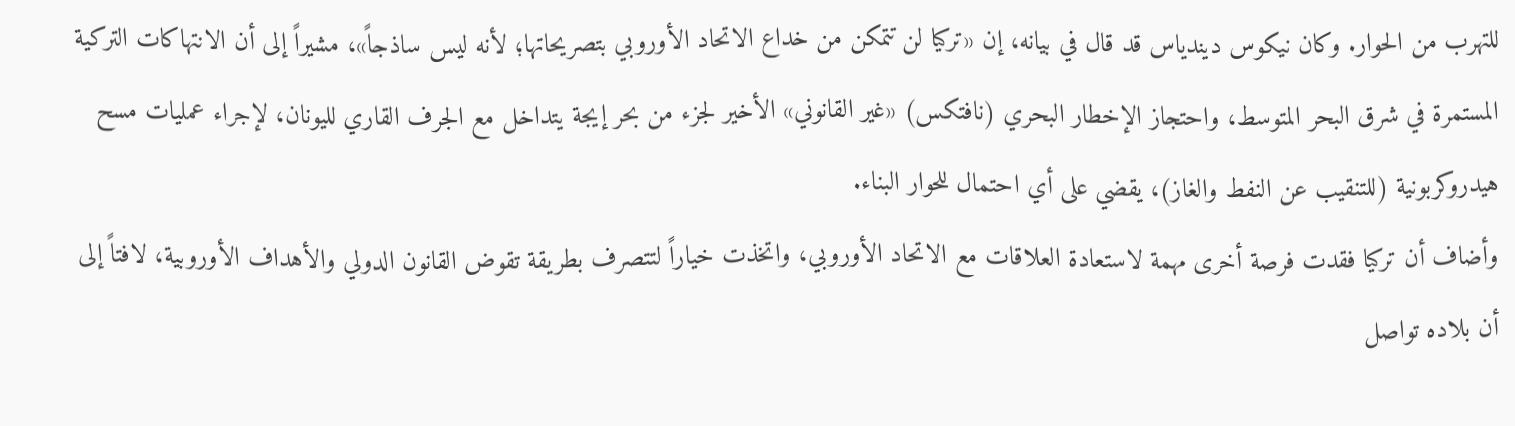للتهرب من الحوار. وكان نيكوس ديندياس قد قال في بيانه، إن «تركيا لن تتمكن من خداع الاتحاد الأوروبي بتصريحاتها؛ لأنه ليس ساذجاً»، مشيراً إلى أن الانتهاكات التركية المستمرة في شرق البحر المتوسط، واحتجاز الإخطار البحري (نافتكس) «غير القانوني» الأخير لجزء من بحر إيجة يتداخل مع الجرف القاري لليونان، لإجراء عمليات مسح هيدروكربونية (للتنقيب عن النفط والغاز)، يقضي على أي احتمال للحوار البناء.
وأضاف أن تركيا فقدت فرصة أخرى مهمة لاستعادة العلاقات مع الاتحاد الأوروبي، واتخذت خياراً لتتصرف بطريقة تقوض القانون الدولي والأهداف الأوروبية، لافتاً إلى أن بلاده تواصل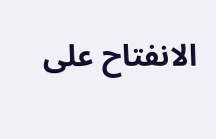الانفتاح على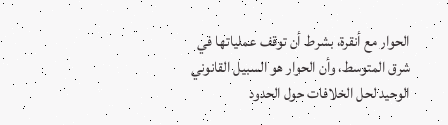الحوار مع أنقرة، بشرط أن توقف عملياتها في شرق المتوسط، وأن الحوار هو السبيل القانوني الوحيد لحل الخلافات حول الحدود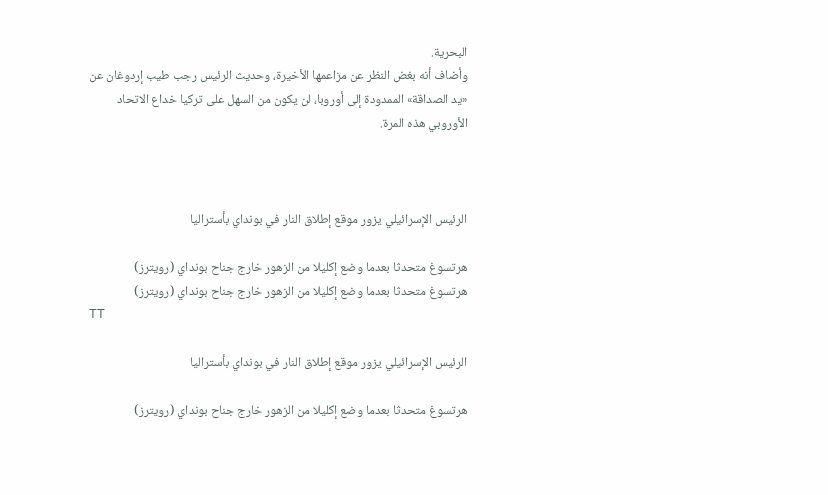البحرية.
وأضاف أنه بغض النظر عن مزاعمها الأخيرة، وحديث الرئيس رجب طيب إردوغان عن «يد الصداقة» الممدودة إلى أوروبا، لن يكون من السهل على تركيا خداع الاتحاد الأوروبي هذه المرة.



الرئيس الإسرائيلي يزور موقع إطلاق النار في بونداي بأستراليا

هرتسوغ متحدثا بعدما وضع إكليلا من الزهور خارج جناح بونداي (رويترز)
هرتسوغ متحدثا بعدما وضع إكليلا من الزهور خارج جناح بونداي (رويترز)
TT

الرئيس الإسرائيلي يزور موقع إطلاق النار في بونداي بأستراليا

هرتسوغ متحدثا بعدما وضع إكليلا من الزهور خارج جناح بونداي (رويترز)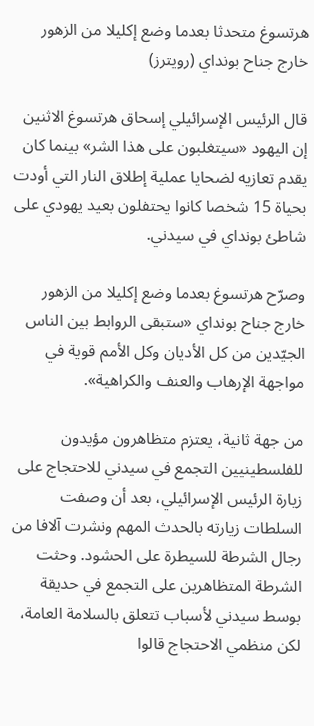هرتسوغ متحدثا بعدما وضع إكليلا من الزهور خارج جناح بونداي (رويترز)

قال الرئيس الإسرائيلي إسحاق هرتسوغ الاثنين إن اليهود «سيتغلبون على هذا الشر» بينما كان يقدم تعازيه لضحايا عملية إطلاق النار التي أودت بحياة 15 شخصا كانوا يحتفلون بعيد يهودي على شاطئ بونداي في سيدني.

وصرّح هرتسوغ بعدما وضع إكليلا من الزهور خارج جناح بونداي «ستبقى الروابط بين الناس الجيّدين من كل الأديان وكل الأمم قوية في مواجهة الإرهاب والعنف والكراهية».

من جهة ثانية، يعتزم متظاهرون مؤيدون للفلسطينيين التجمع في سيدني للاحتجاج على زيارة الرئيس الإسرائيلي، بعد أن وصفت السلطات زيارته بالحدث المهم ونشرت آلافا من رجال الشرطة للسيطرة على الحشود. وحثت الشرطة المتظاهرين على التجمع في حديقة بوسط سيدني لأسباب تتعلق بالسلامة العامة، لكن منظمي الاحتجاج قالوا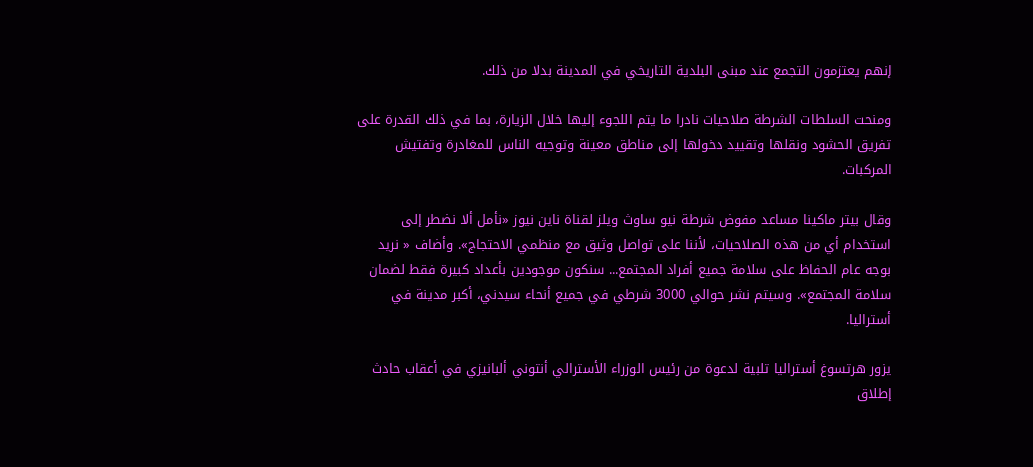إنهم يعتزمون التجمع عند مبنى البلدية التاريخي في المدينة بدلا من ذلك.

ومنحت السلطات الشرطة صلاحيات نادرا ما يتم اللجوء إليها خلال الزيارة، بما في ذلك القدرة على تفريق الحشود ونقلها وتقييد دخولها إلى مناطق معينة وتوجيه الناس للمغادرة وتفتيش المركبات.

وقال بيتر ماكينا مساعد مفوض شرطة نيو ساوث ويلز لقناة ناين نيوز «نأمل ألا نضطر إلى استخدام أي من هذه الصلاحيات، لأننا على تواصل وثيق مع منظمي الاحتجاج». وأضاف « نريد بوجه عام الحفاظ على سلامة جميع أفراد المجتمع... سنكون موجودين بأعداد كبيرة فقط لضمان سلامة المجتمع». وسيتم نشر حوالي 3000 شرطي في جميع أنحاء سيدني، أكبر مدينة في أستراليا.

يزور هرتسوغ أستراليا تلبية لدعوة من رئيس الوزراء الأسترالي أنتوني ألبانيزي في أعقاب حادث إطلاق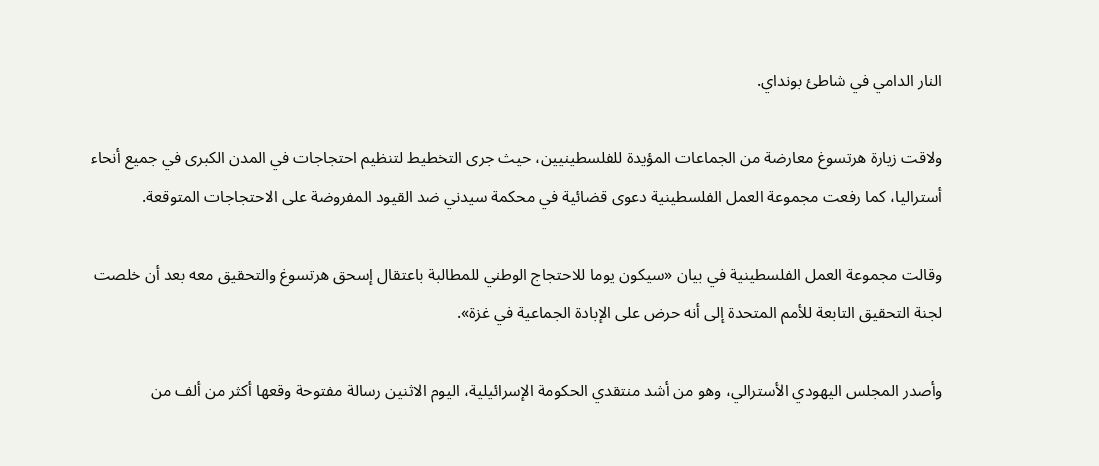النار الدامي في شاطئ بونداي.

ولاقت زيارة هرتسوغ معارضة من الجماعات المؤيدة للفلسطينيين، حيث جرى التخطيط لتنظيم احتجاجات في المدن الكبرى في جميع أنحاء أستراليا، كما رفعت مجموعة العمل الفلسطينية دعوى قضائية في محكمة سيدني ضد القيود المفروضة على الاحتجاجات المتوقعة.

وقالت مجموعة العمل الفلسطينية في بيان «سيكون يوما للاحتجاج الوطني للمطالبة باعتقال إسحق هرتسوغ والتحقيق معه بعد أن خلصت لجنة التحقيق التابعة للأمم المتحدة إلى أنه حرض على الإبادة الجماعية في غزة».

وأصدر المجلس اليهودي الأسترالي، وهو من أشد منتقدي الحكومة الإسرائيلية، اليوم الاثنين رسالة مفتوحة وقعها أكثر من ألف من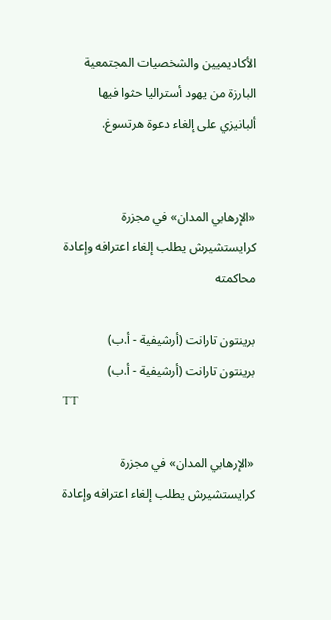الأكاديميين والشخصيات المجتمعية البارزة من يهود أستراليا حثوا فيها ألبانيزي على إلغاء دعوة هرتسوغ.


«الإرهابي المدان» في مجزرة كرايستشيرش يطلب إلغاء اعترافه وإعادة محاكمته

برينتون تارانت (أرشيفية - أ.ب)
برينتون تارانت (أرشيفية - أ.ب)
TT

«الإرهابي المدان» في مجزرة كرايستشيرش يطلب إلغاء اعترافه وإعادة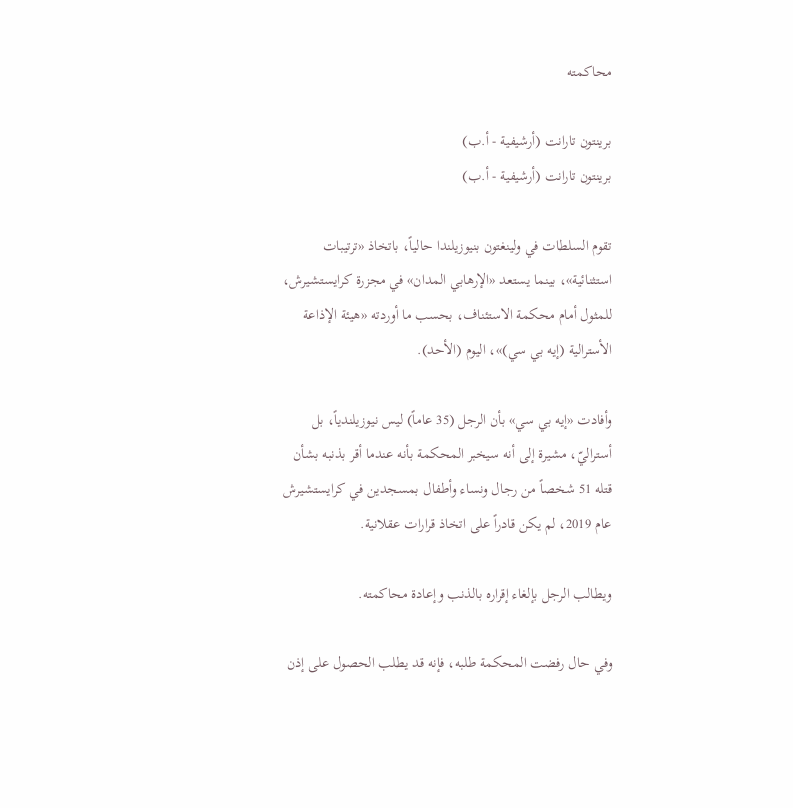محاكمته

برينتون تارانت (أرشيفية - أ.ب)
برينتون تارانت (أرشيفية - أ.ب)

تقوم السلطات في ولينغتون بنيوزيلندا حالياً، باتخاذ «ترتيبات استثنائية»، بينما يستعد «الإرهابي المدان» في مجزرة كرايستشيرش، للمثول أمام محكمة الاستئناف، بحسب ما أوردته «هيئة الإذاعة الأسترالية (إيه بي سي)»، اليوم (الأحد).

وأفادت «إيه بي سي» بأن الرجل (35 عاماً) ليس نيوزيلندياً، بل أستراليّ، مشيرة إلى أنه سيخبر المحكمة بأنه عندما أقر بذنبه بشأن قتله 51 شخصاً من رجال ونساء وأطفال بمسجدين في كرايستشيرش عام 2019، لم يكن قادراً على اتخاذ قرارات عقلانية.

ويطالب الرجل بإلغاء إقراره بالذنب وإعادة محاكمته.

وفي حال رفضت المحكمة طلبه، فإنه قد يطلب الحصول على إذن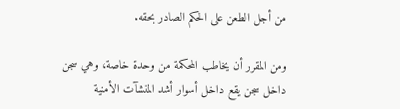من أجل الطعن على الحكم الصادر بحقه.

ومن المقرر أن يخاطب المحكمة من وحدة خاصة، وهي سجن داخل سجن يقع داخل أسوار أشد المنشآت الأمنية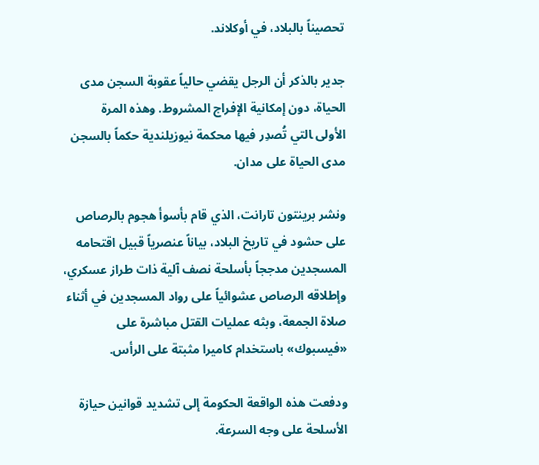تحصيناً بالبلاد، في أوكلاند.

جدير بالذكر أن الرجل يقضي حالياً عقوبة السجن مدى الحياة، دون إمكانية الإفراج المشروط. وهذه المرة الأولى ‍التي تُصدِر فيها محكمة نيوزيلندية حكماً بالسجن مدى الحياة على مدان.

ونشر ‌برينتون تارانت، الذي قام بأسوأ هجوم بالرصاص على حشود في تاريخ البلاد، بياناً عنصرياً قبيل اقتحامه المسجدين مدججاً بأسلحة نصف آلية ذات طراز عسكري، وإطلاقه الرصاص عشوائياً على رواد المسجدين في أثناء صلاة الجمعة، وبثه عمليات القتل مباشرة على «فيسبوك» باستخدام كاميرا مثبتة على الرأس.

ودفعت هذه الواقعة الحكومة إلى تشديد قوانين حيازة الأسلحة ‌على وجه السرعة.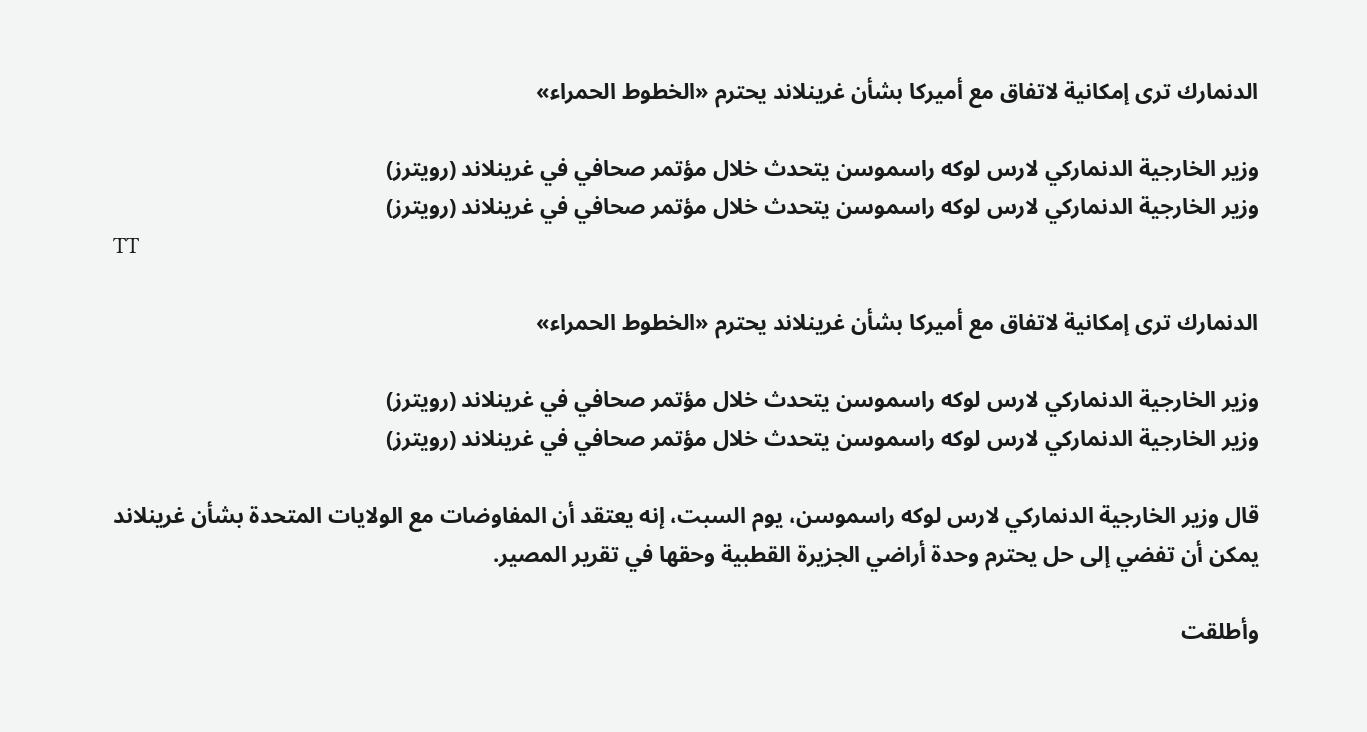الدنمارك ترى إمكانية لاتفاق مع أميركا بشأن غرينلاند يحترم «الخطوط الحمراء»

وزير الخارجية الدنماركي لارس لوكه راسموسن يتحدث خلال مؤتمر صحافي في غرينلاند (رويترز)
وزير الخارجية الدنماركي لارس لوكه راسموسن يتحدث خلال مؤتمر صحافي في غرينلاند (رويترز)
TT

الدنمارك ترى إمكانية لاتفاق مع أميركا بشأن غرينلاند يحترم «الخطوط الحمراء»

وزير الخارجية الدنماركي لارس لوكه راسموسن يتحدث خلال مؤتمر صحافي في غرينلاند (رويترز)
وزير الخارجية الدنماركي لارس لوكه راسموسن يتحدث خلال مؤتمر صحافي في غرينلاند (رويترز)

قال وزير الخارجية الدنماركي لارس لوكه راسموسن، يوم السبت، إنه يعتقد أن المفاوضات مع الولايات المتحدة بشأن غرينلاند يمكن أن تفضي إلى حل يحترم وحدة أراضي الجزيرة القطبية وحقها في تقرير المصير.

وأطلقت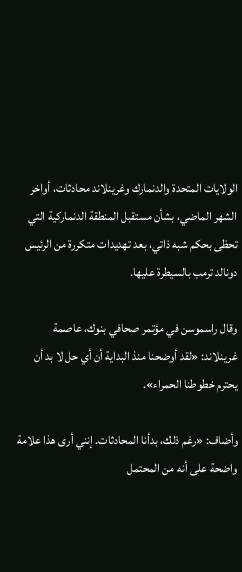الولايات المتحدة والدنمارك وغرينلاند محادثات، أواخر الشهر الماضي، بشأن مستقبل المنطقة الدنماركية التي تحظى بحكم شبه ذاتي، بعد تهديدات متكررة من الرئيس دونالد ترمب بالسيطرة عليها.

وقال راسموسن في مؤتمر صحافي بنوك، عاصمة غرينلاند: «لقد أوضحنا منذ البداية أن أي حل لا بد أن يحترم خطوطنا الحمراء».

وأضاف: «رغم ذلك، بدأنا المحادثات. إنني أرى هذا علامة واضحة على أنه من المحتمل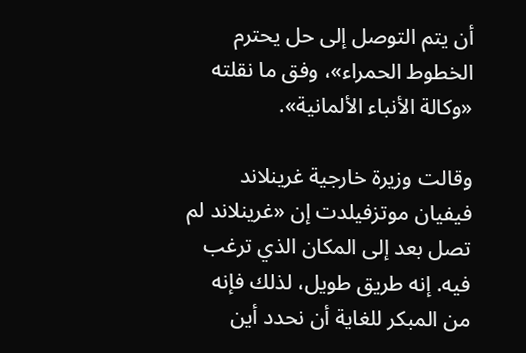أن يتم التوصل إلى حل يحترم الخطوط الحمراء»، وفق ما نقلته «وكالة الأنباء الألمانية».

وقالت وزيرة خارجية غرينلاند فيفيان موتزفيلدت إن «غرينلاند لم تصل بعد إلى المكان الذي ترغب فيه. إنه طريق طويل، لذلك فإنه من المبكر للغاية أن نحدد أين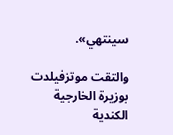سينتهي».

والتقت موتزفيلدت بوزيرة الخارجية الكندية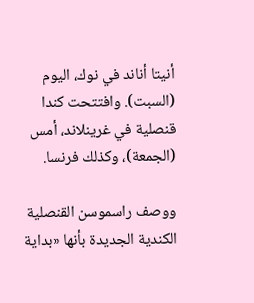أنيتا أناند في نوك، اليوم (السبت). وافتتحت كندا قنصلية في غرينلاند، أمس (الجمعة)، وكذلك فرنسا.

ووصف راسموسن القنصلية الكندية الجديدة بأنها «بداية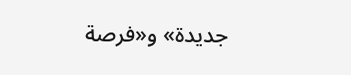جديدة» و«فرصة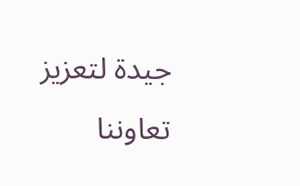جيدة لتعزيز تعاوننا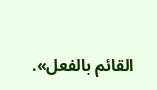القائم بالفعل».